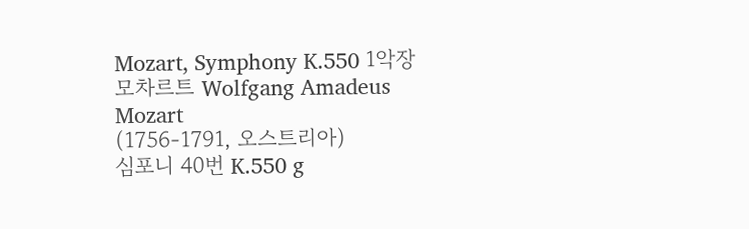Mozart, Symphony K.550 1악장
모차르트 Wolfgang Amadeus Mozart
(1756-1791, 오스트리아)
심포니 40번 K.550 g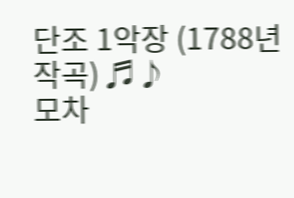단조 1악장 (1788년 작곡) ♬♪
모차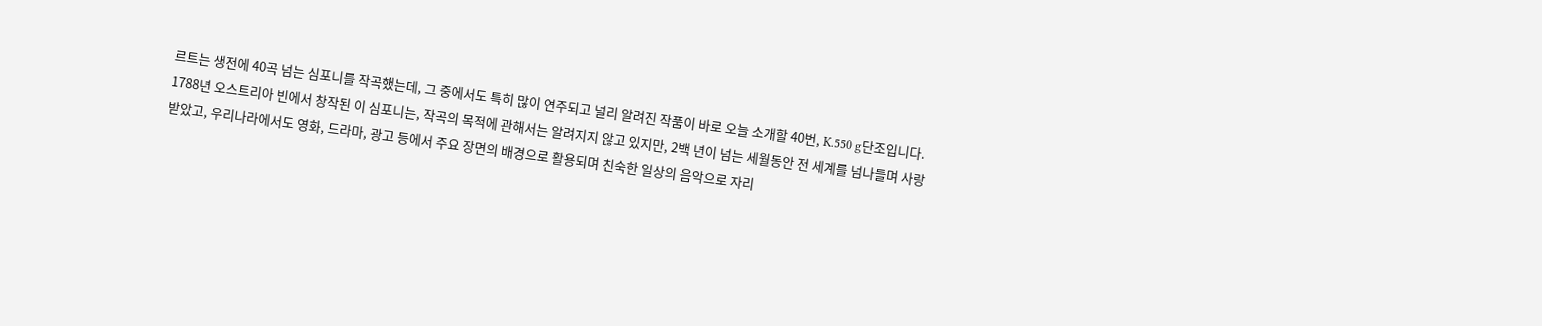르트는 생전에 40곡 넘는 심포니를 작곡했는데, 그 중에서도 특히 많이 연주되고 널리 알려진 작품이 바로 오늘 소개할 40번, K.550 g단조입니다. 1788년 오스트리아 빈에서 창작된 이 심포니는, 작곡의 목적에 관해서는 알려지지 않고 있지만, 2백 년이 넘는 세월동안 전 세계를 넘나들며 사랑받았고, 우리나라에서도 영화, 드라마, 광고 등에서 주요 장면의 배경으로 활용되며 친숙한 일상의 음악으로 자리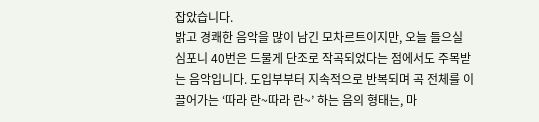잡았습니다.
밝고 경쾌한 음악을 많이 남긴 모차르트이지만, 오늘 들으실 심포니 40번은 드물게 단조로 작곡되었다는 점에서도 주목받는 음악입니다. 도입부부터 지속적으로 반복되며 곡 전체를 이끌어가는 ‘따라 란~따라 란~’ 하는 음의 형태는, 마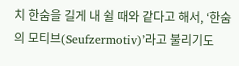치 한숨을 길게 내 쉴 때와 같다고 해서, ‘한숨의 모티브(Seufzermotiv)’라고 불리기도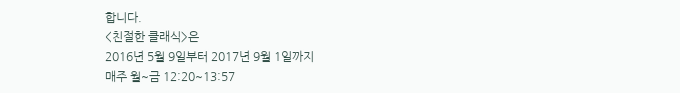합니다.
<친절한 클래식>은
2016년 5월 9일부터 2017년 9월 1일까지
매주 월~금 12:20~13:57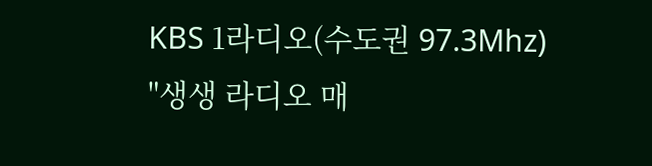KBS 1라디오(수도권 97.3Mhz)
"생생 라디오 매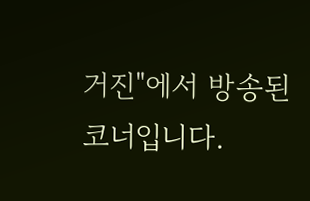거진"에서 방송된 코너입니다.